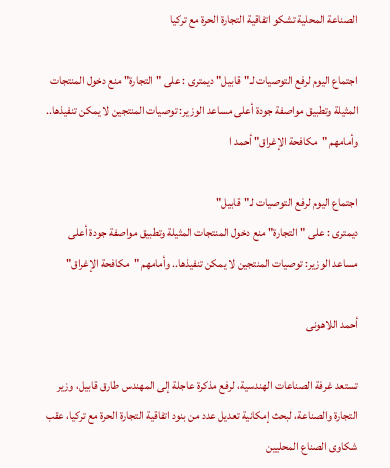الصناعة المحلية تشكو اتفاقية التجارة الحرة مع تركيا

اجتماع اليوم لرفع التوصيات لـ"قابيل" ديمترى : على "التجارة" منع دخول المنتجات المثيلة وتطبيق مواصفة جودة أعلى مساعد الوزير: توصيات المنتجين لا يمكن تنفيذها.. وأمامهم "مكافحة الإغراق" أحمد ا

اجتماع اليوم لرفع التوصيات لـ"قابيل"
ديمترى : على "التجارة" منع دخول المنتجات المثيلة وتطبيق مواصفة جودة أعلى
مساعد الوزير: توصيات المنتجين لا يمكن تنفيذها.. وأمامهم "مكافحة الإغراق"

أحمد اللاهونى

تستعد غرفة الصناعات الهندسية، لرفع مذكرة عاجلة إلى المهندس طارق قابيل، وزير التجارة والصناعة، لبحث إمكانية تعديل عدد من بنود اتفاقية التجارة الحرة مع تركيا، عقب شكاوى الصناع المحليين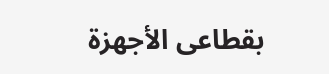بقطاعى الأجهزة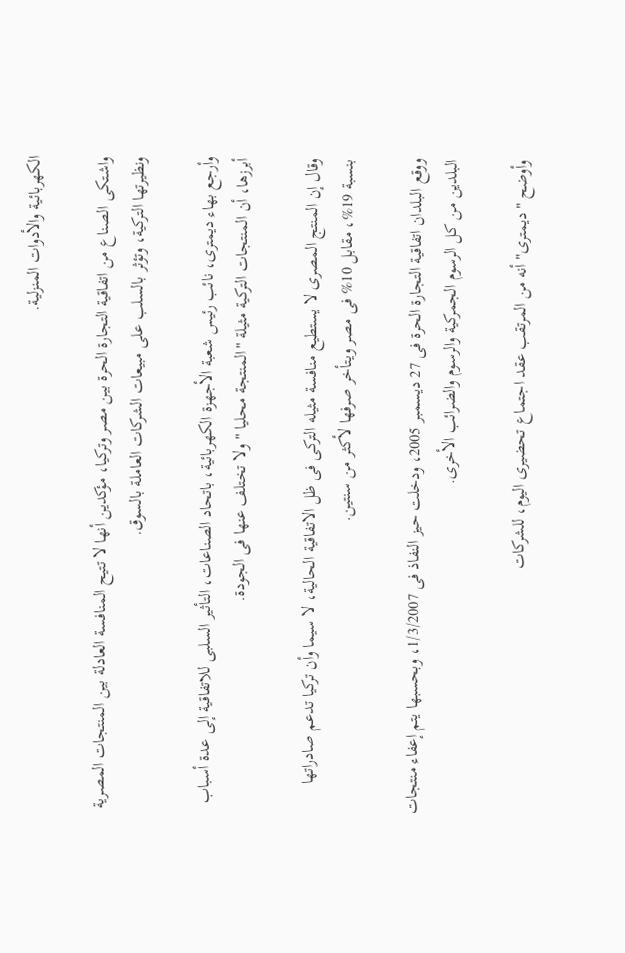الكهربائية والأدوات المنزلية.

واشتكى الصناع من اتفاقية التجارة الحرة بين مصر وتركيا، مؤكدين أنها لا تتيح المنافسة العادلة بين المنتجات المصرية ونظيرتها التركية، وتؤثر بالسلب على مبيعات الشركات العاملة بالسوق.

وأرجع بهاء ديمترى، نائب رئيس شعبة الأجهزة الكهربائية، باتحاد الصناعات، التأثير السلبى للاتفاقية إلى عدة أسباب أبرزها، أن المنتجات التركية مثيلة "المنتجة محليا " ولا تختلف عنها فى الجودة.

وقال إن المنتج المصرى لا يستطيع منافسة مثيله التركى فى ظل الاتفاقية الحالية، لا سيما وأن تركيا تدعم صادراتها بنسبة 19%، مقابل 10% فى مصر ويتأخر صرفها لأكثر من سنتين.

ووقع البلدان اتفاقية التجارة الحرة فى 27 ديسمبر 2005، ودخلت حيز النفاذ فى 1/3/2007، وبحسبها يتم إعفاء منتجات البلدين من كل الرسوم الجمركية والرسوم والضرائب الأخرى.

وأوضح "ديمترى" أنه من المرتقب عقد اجتماع تحضيرى اليوم، للشركات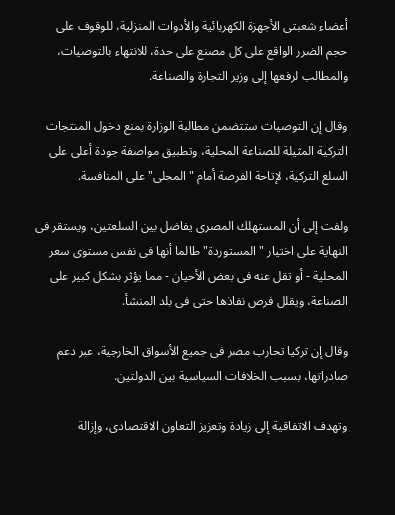أعضاء شعبتى الأجهزة الكهربائية والأدوات المنزلية، للوقوف على حجم الضرر الواقع على كل مصنع على حدة، للانتهاء بالتوصيات، والمطالب لرفعها إلى وزير التجارة والصناعة.

وقال إن التوصيات ستتضمن مطالبة الوزارة بمنع دخول المنتجات التركية المثيلة للصناعة المحلية، وتطبيق مواصفة جودة أعلى على السلع التركية، لإتاحة الفرصة أمام "المحلى" على المنافسة.

ولفت إلى أن المستهلك المصرى يفاضل بين السلعتين، ويستقر فى النهاية على اختيار "المستوردة" طالما أنها فى نفس مستوى سعر المحلية - أو تقل عنه فى بعض الأحيان - مما يؤثر بشكل كبير على الصناعة، ويقلل فرص نفاذها حتى فى بلد المنشأ.

وقال إن تركيا تحارب مصر فى جميع الأسواق الخارجية، عبر دعم صادراتها، بسبب الخلافات السياسية بين الدولتين.

وتهدف الاتفاقية إلى زيادة وتعزيز التعاون الاقتصادى، وإزالة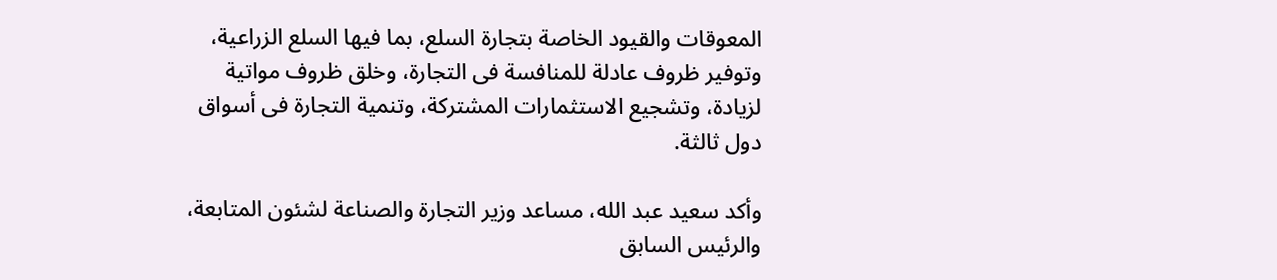المعوقات والقيود الخاصة بتجارة السلع، بما فيها السلع الزراعية، وتوفير ظروف عادلة للمنافسة فى التجارة، وخلق ظروف مواتية لزيادة، وتشجيع الاستثمارات المشتركة، وتنمية التجارة فى أسواق دول ثالثة.

وأكد سعيد عبد الله، مساعد وزير التجارة والصناعة لشئون المتابعة، والرئيس السابق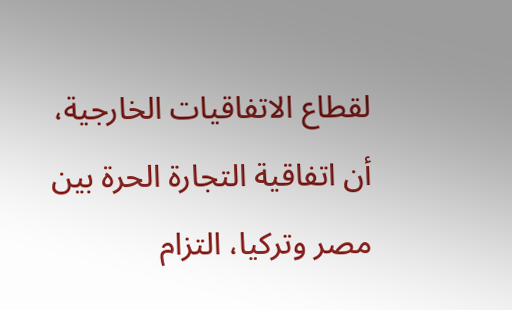لقطاع الاتفاقيات الخارجية، أن اتفاقية التجارة الحرة بين مصر وتركيا، التزام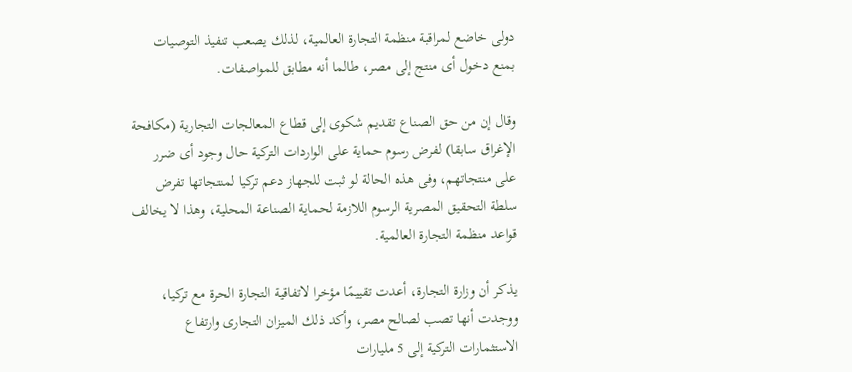دولى خاضع لمراقبة منظمة التجارة العالمية، لذلك يصعب تنفيذ التوصيات بمنع دخول أى منتج إلى مصر، طالما أنه مطابق للمواصفات.

وقال إن من حق الصناع تقديم شكوى إلى قطاع المعالجات التجارية (مكافحة الإغراق سابقا) لفرض رسوم حماية على الواردات التركية حال وجود أى ضرر على منتجاتهم، وفى هذه الحالة لو ثبت للجهاز دعم تركيا لمنتجاتها تفرض سلطة التحقيق المصرية الرسوم اللازمة لحماية الصناعة المحلية، وهذا لا يخالف قواعد منظمة التجارة العالمية.

يذكر أن وزارة التجارة، أعدت تقييمًا مؤخرا لاتفاقية التجارة الحرة مع تركيا، ووجدت أنها تصب لصالح مصر، وأكد ذلك الميزان التجارى وارتفاع الاستثمارات التركية إلى 5 مليارات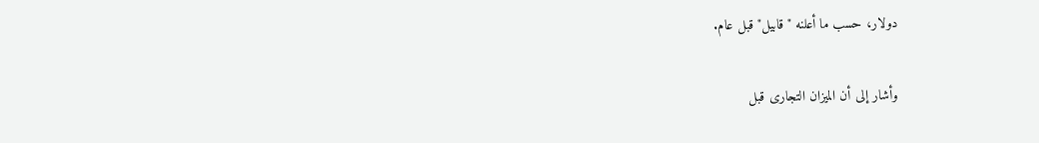دولار، حسب ما أعلنه "قابيل" قبل عام.

وأشار إلى أن الميزان التجارى قبل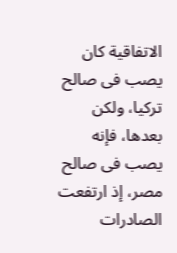الاتفاقية كان يصب فى صالح تركيا، ولكن بعدها، فإنه يصب فى صالح مصر، إذ ارتفعت الصادرات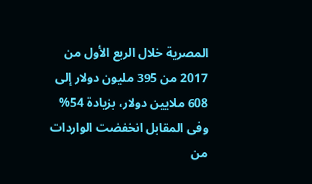المصرية خلال الربع الأول من 2017 من 395 مليون دولار إلى 608 ملايين دولار، بزيادة 54% وفى المقابل انخفضت الواردات من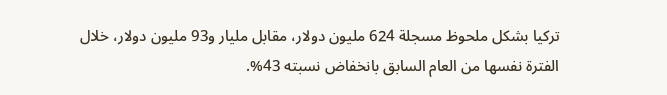تركيا بشكل ملحوظ مسجلة 624 مليون دولار، مقابل مليار و93 مليون دولار، خلال الفترة نفسها من العام السابق بانخفاض نسبته 43%.